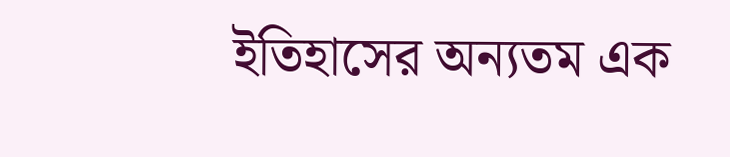ইতিহাসের অন্যতম এক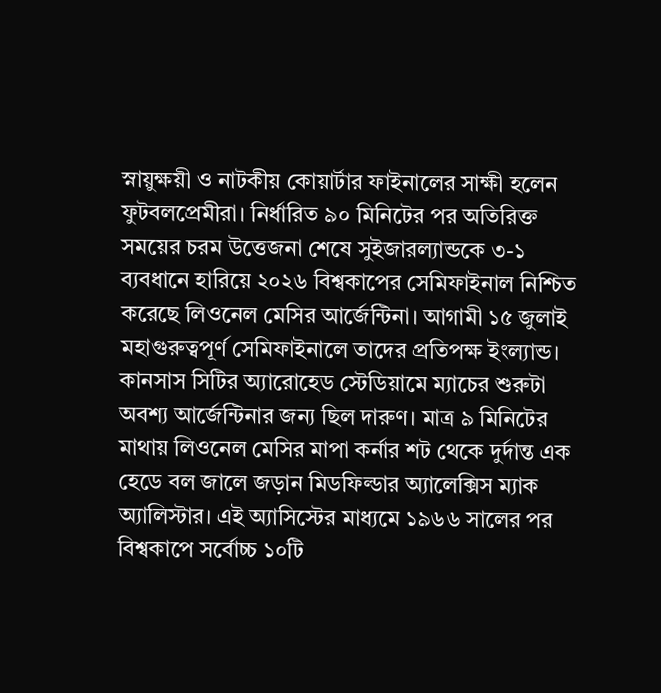স্নায়ুক্ষয়ী ও নাটকীয় কোয়ার্টার ফাইনালের সাক্ষী হলেন ফুটবলপ্রেমীরা। নির্ধারিত ৯০ মিনিটের পর অতিরিক্ত সময়ের চরম উত্তেজনা শেষে সুইজারল্যান্ডকে ৩-১ ব্যবধানে হারিয়ে ২০২৬ বিশ্বকাপের সেমিফাইনাল নিশ্চিত করেছে লিওনেল মেসির আর্জেন্টিনা। আগামী ১৫ জুলাই মহাগুরুত্বপূর্ণ সেমিফাইনালে তাদের প্রতিপক্ষ ইংল্যান্ড।
কানসাস সিটির অ্যারোহেড স্টেডিয়ামে ম্যাচের শুরুটা অবশ্য আর্জেন্টিনার জন্য ছিল দারুণ। মাত্র ৯ মিনিটের মাথায় লিওনেল মেসির মাপা কর্নার শট থেকে দুর্দান্ত এক হেডে বল জালে জড়ান মিডফিল্ডার অ্যালেক্সিস ম্যাক অ্যালিস্টার। এই অ্যাসিস্টের মাধ্যমে ১৯৬৬ সালের পর বিশ্বকাপে সর্বোচ্চ ১০টি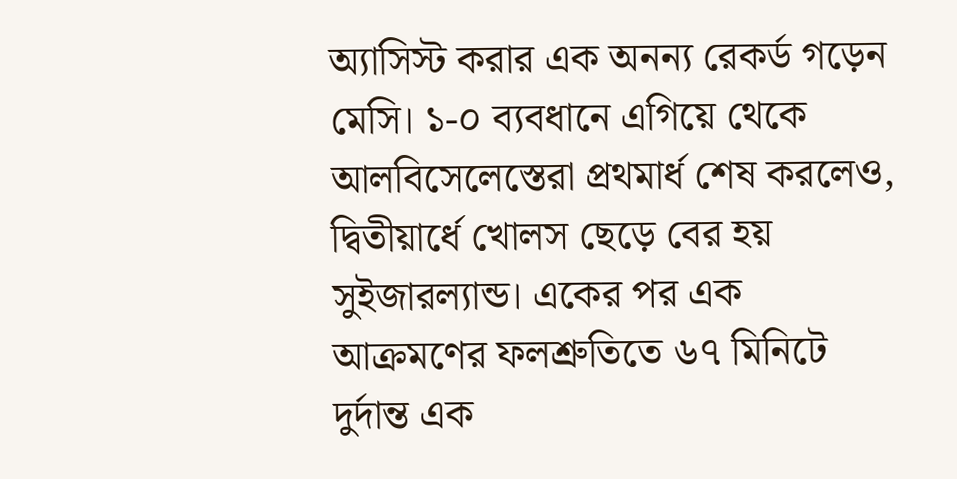অ্যাসিস্ট করার এক অনন্য রেকর্ড গড়েন মেসি। ১-০ ব্যবধানে এগিয়ে থেকে আলবিসেলেস্তেরা প্রথমার্ধ শেষ করলেও, দ্বিতীয়ার্ধে খোলস ছেড়ে বের হয় সুইজারল্যান্ড। একের পর এক আক্রমণের ফলশ্রুতিতে ৬৭ মিনিটে দুর্দান্ত এক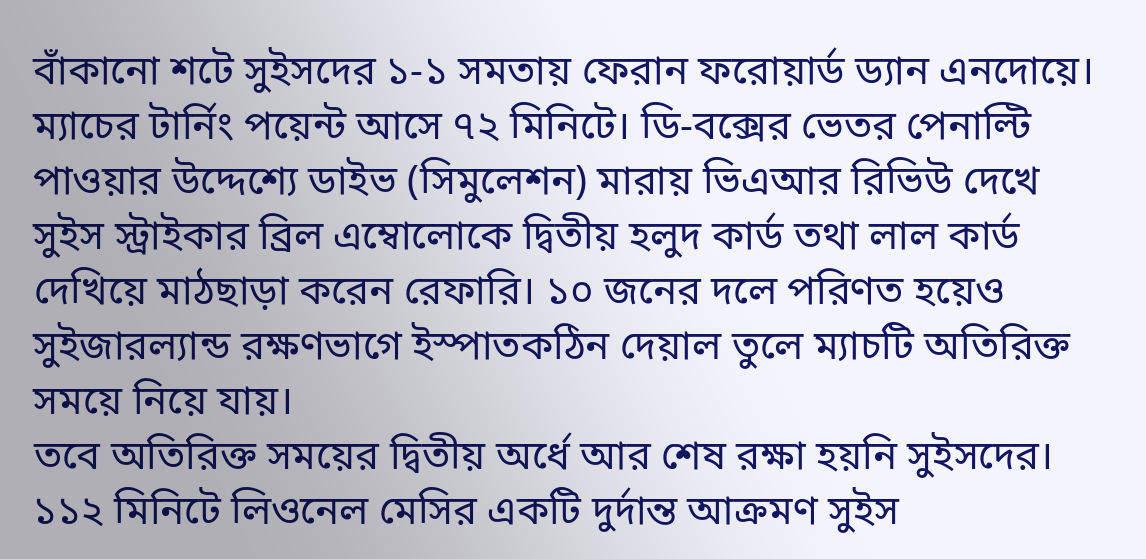বাঁকানো শটে সুইসদের ১-১ সমতায় ফেরান ফরোয়ার্ড ড্যান এনদোয়ে।
ম্যাচের টার্নিং পয়েন্ট আসে ৭২ মিনিটে। ডি-বক্সের ভেতর পেনাল্টি পাওয়ার উদ্দেশ্যে ডাইভ (সিমুলেশন) মারায় ভিএআর রিভিউ দেখে সুইস স্ট্রাইকার ব্রিল এম্বোলোকে দ্বিতীয় হলুদ কার্ড তথা লাল কার্ড দেখিয়ে মাঠছাড়া করেন রেফারি। ১০ জনের দলে পরিণত হয়েও সুইজারল্যান্ড রক্ষণভাগে ইস্পাতকঠিন দেয়াল তুলে ম্যাচটি অতিরিক্ত সময়ে নিয়ে যায়।
তবে অতিরিক্ত সময়ের দ্বিতীয় অর্ধে আর শেষ রক্ষা হয়নি সুইসদের। ১১২ মিনিটে লিওনেল মেসির একটি দুর্দান্ত আক্রমণ সুইস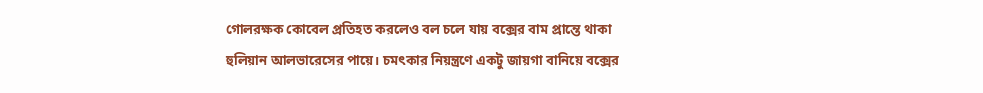গোলরক্ষক কোবেল প্রতিহত করলেও বল চলে যায় বক্সের বাম প্রান্তে থাকা হুলিয়ান আলভারেসের পায়ে। চমৎকার নিয়ন্ত্রণে একটু জায়গা বানিয়ে বক্সের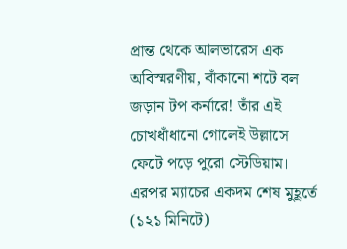প্রান্ত থেকে আলভারেস এক অবিস্মরণীয়, বাঁকানো শটে বল জড়ান টপ কর্নারে! তাঁর এই চোখধাঁধানো গোলেই উল্লাসে ফেটে পড়ে পুরো স্টেডিয়াম। এরপর ম্যাচের একদম শেষ মুহূর্তে (১২১ মিনিটে)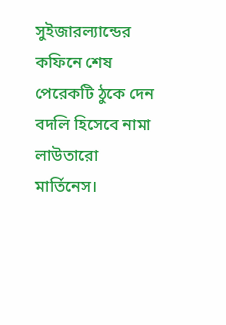সুইজারল্যান্ডের কফিনে শেষ পেরেকটি ঠুকে দেন বদলি হিসেবে নামা লাউতারো মার্তিনেস।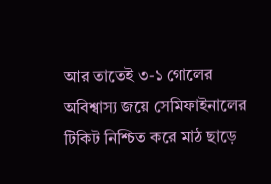আর তাতেই ৩-১ গোলের অবিশ্বাস্য জয়ে সেমিফাইনালের টিকিট নিশ্চিত করে মাঠ ছাড়ে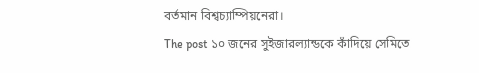বর্তমান বিশ্বচ্যাম্পিয়নেরা।
The post ১০ জনের সুইজারল্যান্ডকে কাঁদিয়ে সেমিতে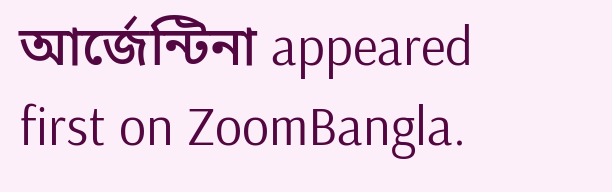আর্জেন্টিনা appeared first on ZoomBangla.